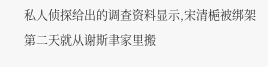私人侦探给出的调查资料显示,宋清梔被绑架第二天就从谢斯聿家里搬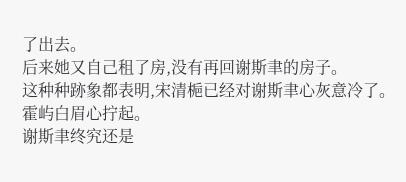了出去。
后来她又自己租了房,没有再回谢斯聿的房子。
这种种跡象都表明,宋清梔已经对谢斯聿心灰意冷了。
霍屿白眉心拧起。
谢斯聿终究还是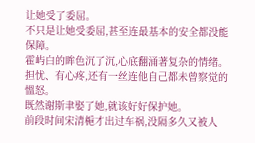让她受了委屈。
不只是让她受委屈,甚至连最基本的安全都没能保障。
霍屿白的眸色沉了沉,心底翻涌著复杂的情绪。
担忧、有心疼,还有一丝连他自己都未曾察觉的慍怒。
既然谢斯聿娶了她,就该好好保护她。
前段时间宋清梔才出过车祸,没隔多久又被人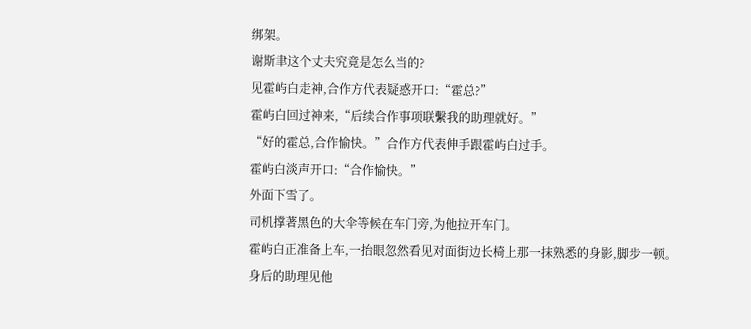绑架。
谢斯聿这个丈夫究竟是怎么当的?
见霍屿白走神,合作方代表疑惑开口:“霍总?”
霍屿白回过神来,“后续合作事项联繫我的助理就好。”
“好的霍总,合作愉快。”合作方代表伸手跟霍屿白过手。
霍屿白淡声开口:“合作愉快。”
外面下雪了。
司机撑著黑色的大伞等候在车门旁,为他拉开车门。
霍屿白正准备上车,一抬眼忽然看见对面街边长椅上那一抹熟悉的身影,脚步一顿。
身后的助理见他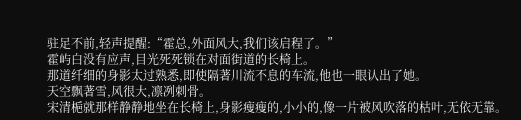驻足不前,轻声提醒:“霍总,外面风大,我们该启程了。”
霍屿白没有应声,目光死死锁在对面街道的长椅上。
那道纤细的身影太过熟悉,即使隔著川流不息的车流,他也一眼认出了她。
天空飘著雪,风很大,凛冽刺骨。
宋清梔就那样静静地坐在长椅上,身影瘦瘦的,小小的,像一片被风吹落的枯叶,无依无靠。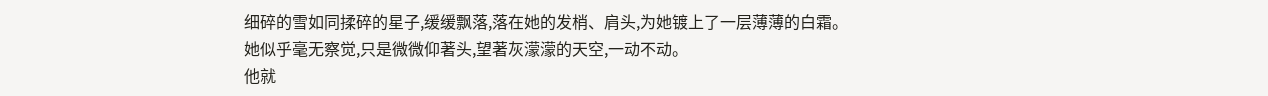细碎的雪如同揉碎的星子,缓缓飘落,落在她的发梢、肩头,为她镀上了一层薄薄的白霜。
她似乎毫无察觉,只是微微仰著头,望著灰濛濛的天空,一动不动。
他就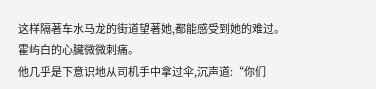这样隔著车水马龙的街道望著她,都能感受到她的难过。
霍屿白的心臟微微刺痛。
他几乎是下意识地从司机手中拿过伞,沉声道:“你们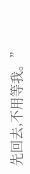先回去,不用等我。”